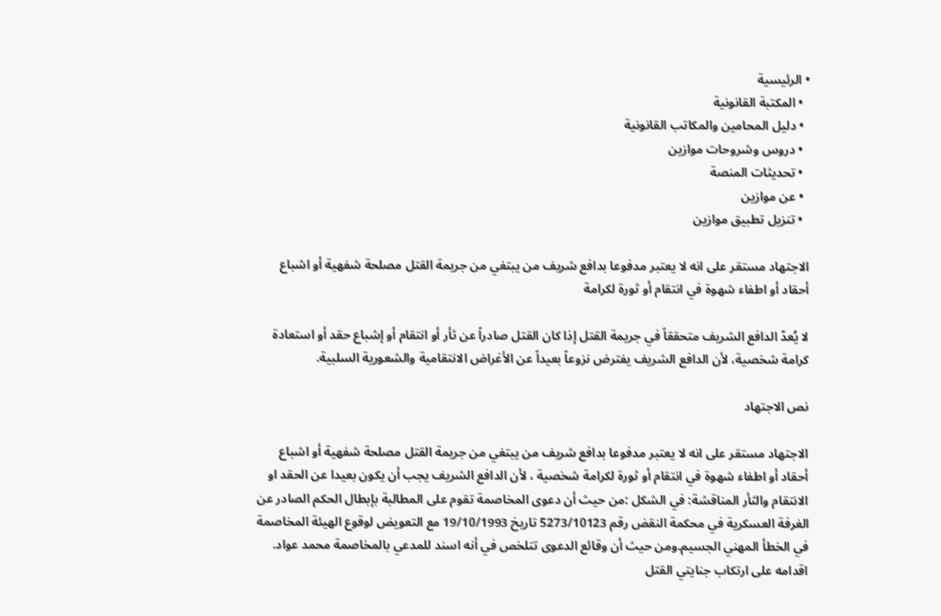• الرئيسية
  • المكتبة القانونية
  • دليل المحامين والمكاتب القانونية
  • دروس وشروحات موازين
  • تحديثات المنصة
  • عن موازين
  • تنزيل تطبيق موازين

الاجتهاد مستقر على انه لا يعتبر مدفوعا بدافع شريف من يبتغي من جريمة القتل مصلحة شفهية أو اشباع أحقاد أو اطفاء شهوة في انتقام أو ثورة لكرامة

لا يُعدّ الدافع الشريف متحققاً في جريمة القتل إذا كان القتل صادراً عن ثأر أو انتقام أو إشباع حقد أو استعادة كرامة شخصية، لأن الدافع الشريف يفترض نزوعاً بعيداً عن الأغراض الانتقامية والشعورية السلبية.

نص الاجتهاد

الاجتهاد مستقر على انه لا يعتبر مدفوعا بدافع شريف من يبتغي من جريمة القتل مصلحة شفهية أو اشباع أحقاد أو اطفاء شهوة في انتقام أو ثورة لكرامة شخصية ، لأن الدافع الشريف يجب أن يكون بعيدا عن الحقد او الانتقام والثأر المناقشة: في الشكل :من حيث أن دعوى المخاصمة تقوم على المطالبة بإبطال الحكم الصادر عن الغرفة العسكرية في محكمة النقض رقم 5273/10123 تاريخ 19/10/1993 مع التعويض لوقوع الهيئة المخاصمة في الخطأ المهني الجسيم.ومن حيث أن وقائع الدعوى تتلخص في أنه اسند للمدعي بالمخاصمة محمد عواد. اقدامه على ارتكاب جنايتي القتل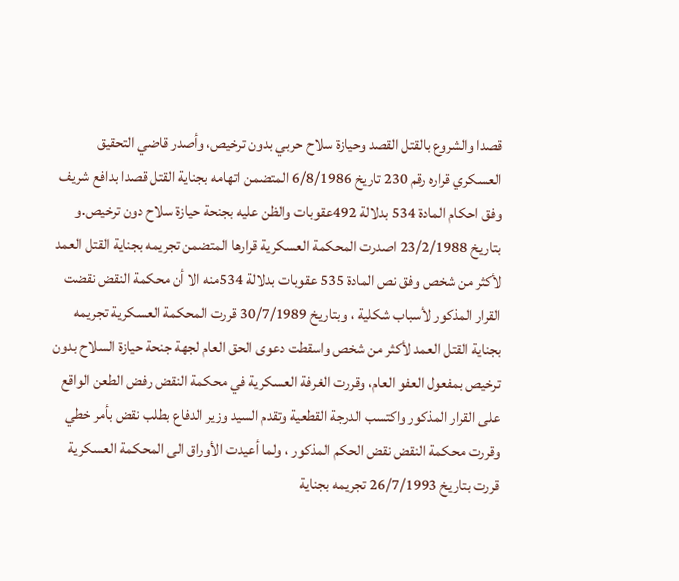قصدا والشروع بالقتل القصد وحيازة سلاح حربي بدون ترخيص، وأصدر قاضي التحقيق العسكري قراره رقم 230 تاريخ 6/8/1986 المتضمن اتهامه بجناية القتل قصدا بدافع شريف وفق احكام المادة 534 بدلالة 492عقوبات والظن عليه بجنحة حيازة سلاح دون ترخيص.و بتاريخ 23/2/1988 اصدرت المحكمة العسكرية قرارها المتضمن تجريمه بجناية القتل العمد لأكثر من شخص وفق نص المادة 535 عقوبات بدلالة 534منه الا أن محكمة النقض نقضت القرار المذكور لأسباب شكلية ، وبتاريخ 30/7/1989 قررت المحكمة العسكرية تجريمه بجناية القتل العمد لأكثر من شخص واسقطت دعوى الحق العام لجهة جنحة حيازة السلاح بدون ترخيص بمفعول العفو العام، وقررت الغرفة العسكرية في محكمة النقض رفض الطعن الواقع على القرار المذكور واكتسب الدرجة القطعية وتقدم السيد وزير الدفاع بطلب نقض بأمر خطي وقررت محكمة النقض نقض الحكم المذكور ، ولما أعيدت الأوراق الى المحكمة العسكرية قررت بتاريخ 26/7/1993 تجريمه بجناية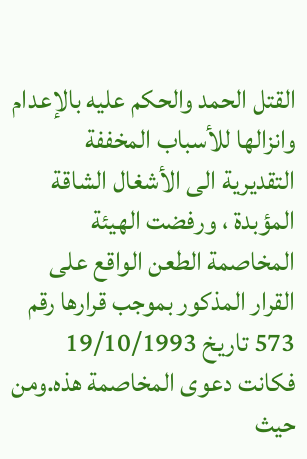القتل الحمد والحكم عليه بالإعدام وانزالها للأسباب المخففة التقديرية الى الأشغال الشاقة المؤبدة ، ورفضت الهيئة المخاصمة الطعن الواقع على القرار المذكور بموجب قرارها رقم 573 تاريخ 19/10/1993 فكانت دعوى المخاصمة هذه.ومن حيث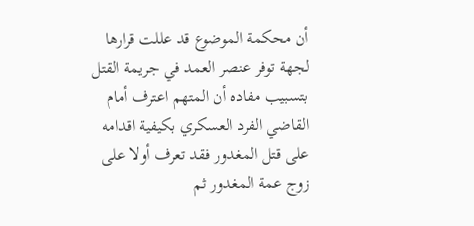أن محكمة الموضوع قد عللت قرارها لجهة توفر عنصر العمد في جريمة القتل بتسبيب مفاده أن المتهم اعترف أمام القاضي الفرد العسكري بكيفية اقدامه على قتل المغدور فقد تعرف أولا على زوج عمة المغدور ثم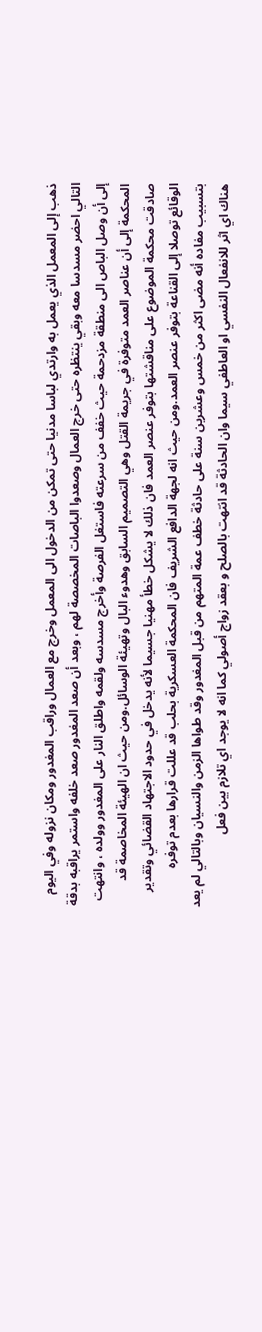ذهب إلى المعمل الذي يعمل به وارتدي لباسا مدنيا حتى تمكن من الدخول الى المعمل وخرج مع العمال وراقب المغدور ومكان نزوله وفي اليوم التالي احضر مسدسا معه وبقي ينتظره حتى خرج العمال وصعدوا الباصات المخصصة لهم ، وبعد أن صعد المغدور صعد خلفه واستمر يراقبه بدقة إلى أن وصل الباص الى منطقة مزدحمة حيث خفف من سرعته فاستغل الفرصة وأخرج مسدسه ولقمه واطلق النار على المغدور وولده ، وانتهت المحكمة إلى أن عناصر العمد متوفرة في جريمة القتل وهي التصميم السابق وهدوء البال وتهيئة الوسائل.ومن حيث ان الهيئة المخاصمة قد صادقت محكمة الموضوع على مناقشتها بتوفر عنصر العمد فان ذلك لا يشكل خطأ مهنيا جسيما لأنه يدخل في حدود الاجتهاد القضائي وتقدير الوقائع توصلا إلى القناعة بتوفر عنصر العمد.ومن حيث انه لجهة الدافع الشريف فان المحكمة العسكرية بحلب قد عللت قرارها بعدم توفره بتسبيب مفاده أنه مضى اكثر من خمس وعشرين سنة على حادثة خطف عمة المتهم من قبل المغدور وقد طواها الزمن والنسيان وبالتالي لم يعد هناك اي اثر للانفعال النفسي او العاطفي سيما وان الحادثة قد انتهت بالصلح و بعقد زواج أصولي كما انه لا يوجد اي تلازم بين فعل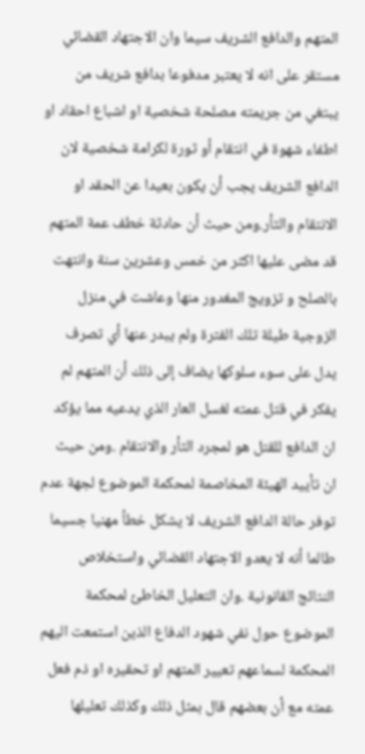المتهم والدافع الشريف سيما وان الاجتهاد القضائي مستقر على انه لا يعتبر مدفوعا بدافع شريف من يبتغي من جريمته مصلحة شخصية او اشباع احقاد او اطفاء شهوة في انتقام أو ثورة لكرامة شخصية لان الدافع الشريف يجب أن يكون بعيدا عن الحقد او الانتقام والثأر.ومن حيث أن حادثة خطف عمة المتهم قد مضى عليها اكثر من خمس وعشرين سنة وانتهت بالصلح و تزويج المغدور منها وعاشت في منزل الزوجية طيلة تلك الفترة ولم يبدر عنها أي تصرف يدل على سوء سلوكها يضاف إلى ذلك أن المتهم لم يفكر في قتل عمته لغسل العار الذي يدعيه مما يؤكد ان الدافع للقتل هو لمجرد الثأر والانتقام .ومن حيث ان تأييد الهيئة المخاصمة لمحكمة الموضوع لجهة عدم توفر حالة الدافع الشريف لا يشكل خطأ مهنيا جسيما طالما أنه لا يعدو الاجتهاد القضائي واستخلاص النتائج القانونية .وان التعليل الخاطئ لمحكمة الموضوع حول نفي شهود الدفاع الذين استمعت اليهم المحكمة لسماعهم تعيير المتهم او تحقيره او ذم فعل عمته مع أن بعضهم قال بمثل ذلك وكذلك تعليلها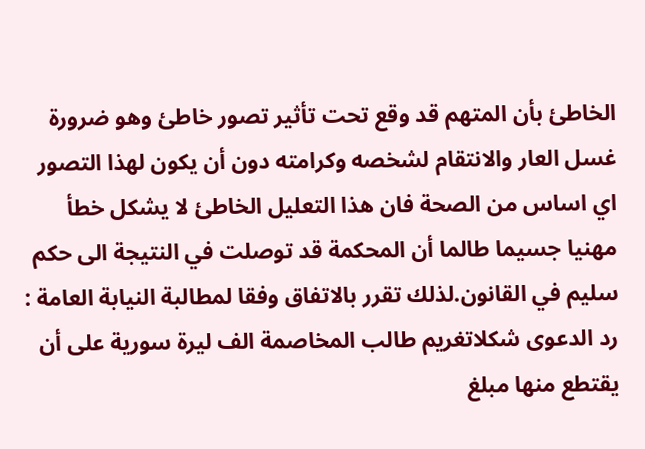الخاطئ بأن المتهم قد وقع تحت تأثير تصور خاطئ وهو ضرورة غسل العار والانتقام لشخصه وكرامته دون أن يكون لهذا التصور اي اساس من الصحة فان هذا التعليل الخاطئ لا يشكل خطأ مهنيا جسيما طالما أن المحكمة قد توصلت في النتيجة الى حكم سليم في القانون.لذلك تقرر بالاتفاق وفقا لمطالبة النيابة العامة : رد الدعوى شكلاتغريم طالب المخاصمة الف ليرة سورية على أن يقتطع منها مبلغ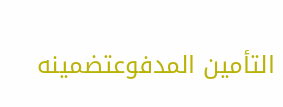التأمين المدفوعتضمينه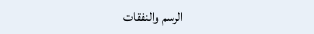الرسم والنفقات